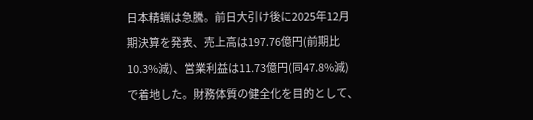日本精蝋は急騰。前日大引け後に2025年12月期決算を発表、売上高は197.76億円(前期比10.3%減)、営業利益は11.73億円(同47.8%減)で着地した。財務体質の健全化を目的として、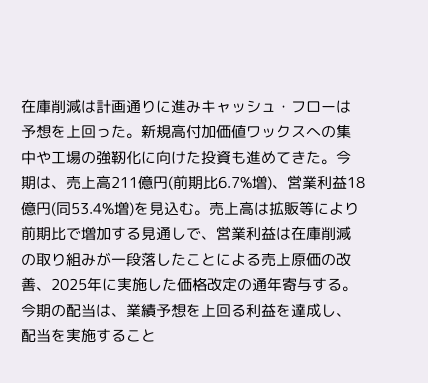在庫削減は計画通りに進みキャッシュ・フローは予想を上回った。新規高付加価値ワックスへの集中や工場の強靭化に向けた投資も進めてきた。今期は、売上高211億円(前期比6.7%増)、営業利益18億円(同53.4%増)を見込む。売上高は拡販等により前期比で増加する見通しで、営業利益は在庫削減の取り組みが一段落したことによる売上原価の改善、2025年に実施した価格改定の通年寄与する。今期の配当は、業績予想を上回る利益を達成し、配当を実施すること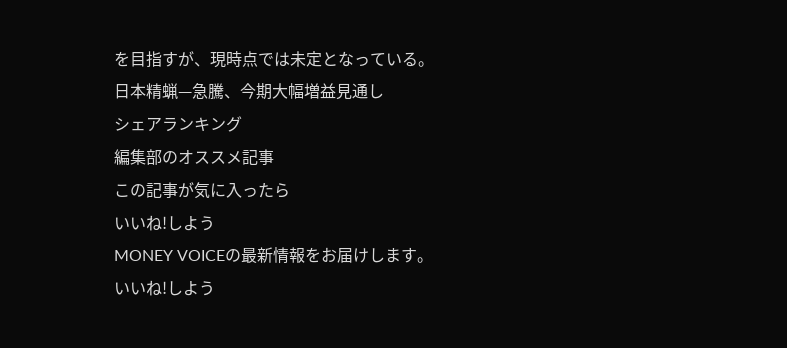を目指すが、現時点では未定となっている。
日本精蝋—急騰、今期大幅増益見通し
シェアランキング
編集部のオススメ記事
この記事が気に入ったら
いいね!しよう
MONEY VOICEの最新情報をお届けします。
いいね!しよう